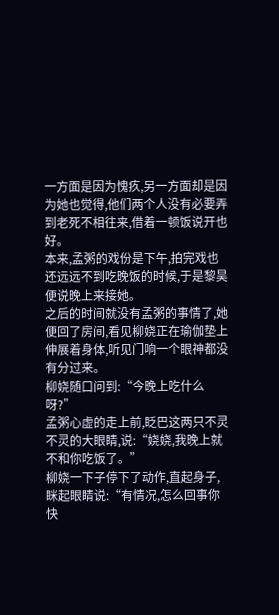一方面是因为愧疚,另一方面却是因为她也觉得,他们两个人没有必要弄到老死不相往来,借着一顿饭说开也好。
本来,孟粥的戏份是下午,拍完戏也还远远不到吃晚饭的时候,于是黎昊便说晚上来接她。
之后的时间就没有孟粥的事情了,她便回了房间,看见柳娆正在瑜伽垫上伸展着身体,听见门响一个眼神都没有分过来。
柳娆随口问到:“今晚上吃什么呀?”
孟粥心虚的走上前,眨巴这两只不灵不灵的大眼睛,说:“娆娆,我晚上就不和你吃饭了。”
柳娆一下子停下了动作,直起身子,眯起眼睛说:“有情况,怎么回事你快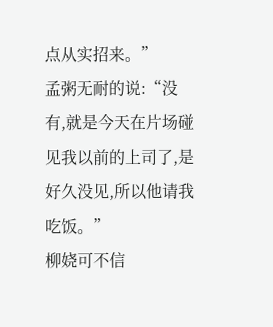点从实招来。”
孟粥无耐的说:“没有,就是今天在片场碰见我以前的上司了,是好久没见,所以他请我吃饭。”
柳娆可不信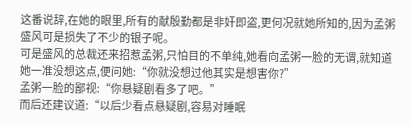这番说辞,在她的眼里,所有的献殷勤都是非奸即盗,更何况就她所知的,因为孟粥盛风可是损失了不少的银子呢。
可是盛风的总裁还来招惹孟粥,只怕目的不单纯,她看向孟粥一脸的无谓,就知道她一准没想这点,便问她:“你就没想过他其实是想害你?”
孟粥一脸的鄙视:“你悬疑剧看多了吧。”
而后还建议道:“以后少看点悬疑剧,容易对睡眠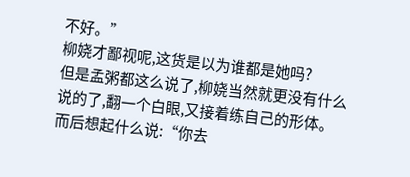不好。”
柳娆才鄙视呢,这货是以为谁都是她吗?
但是孟粥都这么说了,柳娆当然就更没有什么说的了,翻一个白眼,又接着练自己的形体。
而后想起什么说:“你去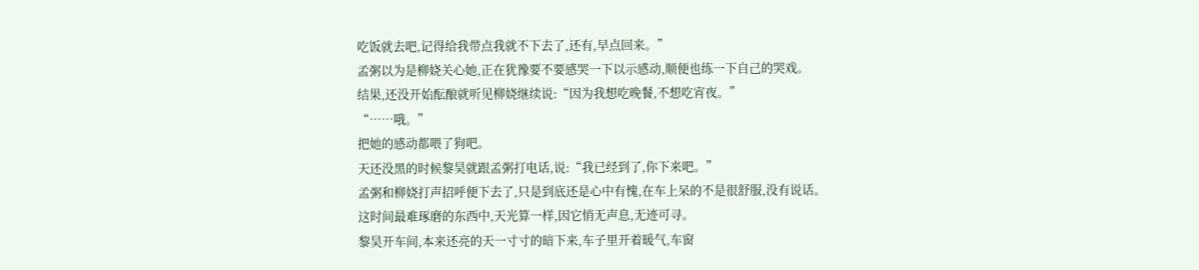吃饭就去吧,记得给我带点我就不下去了,还有,早点回来。”
孟粥以为是柳娆关心她,正在犹豫要不要感哭一下以示感动,顺便也练一下自己的哭戏。
结果,还没开始酝酿就听见柳娆继续说:“因为我想吃晚餐,不想吃宵夜。”
“……哦。”
把她的感动都喂了狗吧。
天还没黑的时候黎昊就跟孟粥打电话,说:“我已经到了,你下来吧。”
孟粥和柳娆打声招呼便下去了,只是到底还是心中有愧,在车上呆的不是很舒服,没有说话。
这时间最难琢磨的东西中,天光算一样,因它悄无声息,无迹可寻。
黎昊开车间,本来还亮的天一寸寸的暗下来,车子里开着暖气,车窗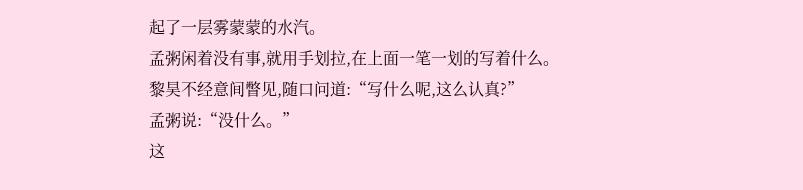起了一层雾蒙蒙的水汽。
孟粥闲着没有事,就用手划拉,在上面一笔一划的写着什么。
黎昊不经意间瞥见,随口问道:“写什么呢,这么认真?”
孟粥说:“没什么。”
这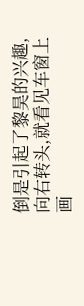倒是引起了黎昊的兴趣,向右转头,就看见车窗上画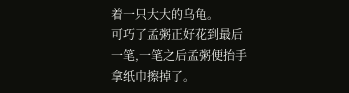着一只大大的乌龟。
可巧了孟粥正好花到最后一笔,一笔之后孟粥便抬手拿纸巾擦掉了。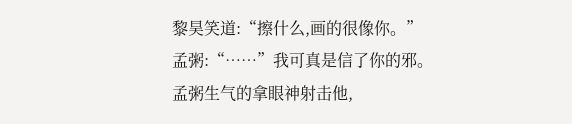黎昊笑道:“擦什么,画的很像你。”
孟粥:“……”我可真是信了你的邪。
孟粥生气的拿眼神射击他,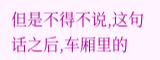但是不得不说,这句话之后,车厢里的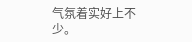气氛着实好上不少。